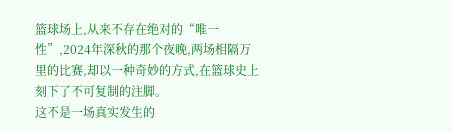篮球场上,从来不存在绝对的“唯一性”,2024年深秋的那个夜晚,两场相隔万里的比赛,却以一种奇妙的方式,在篮球史上刻下了不可复制的注脚。
这不是一场真实发生的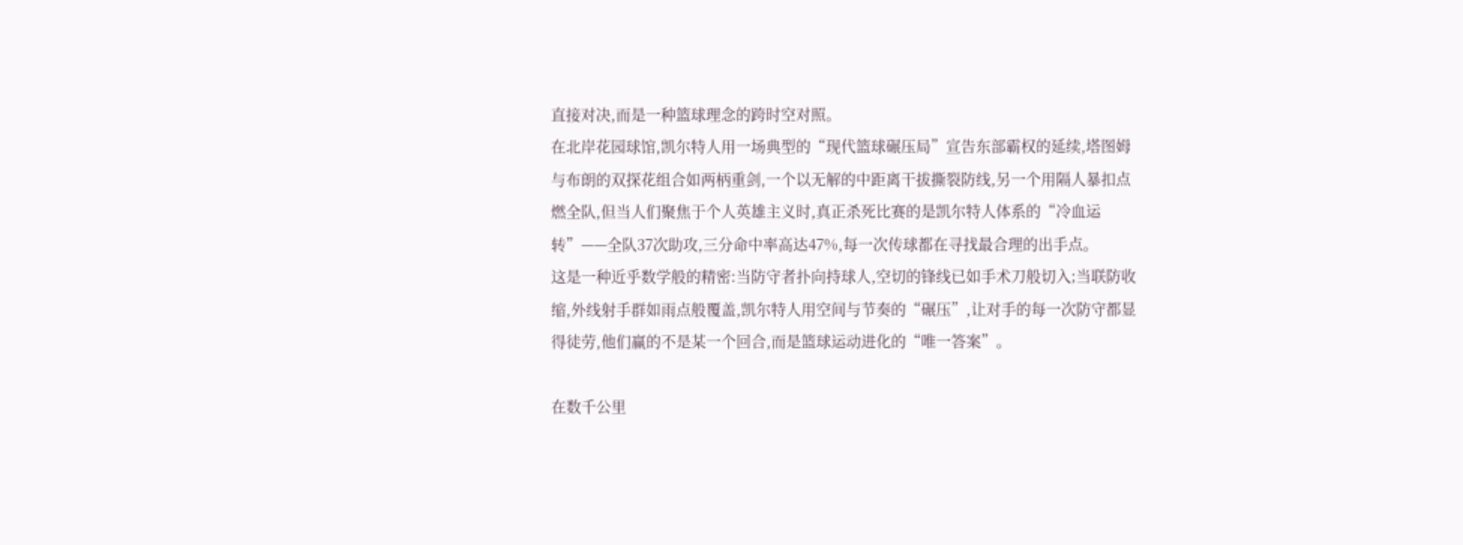直接对决,而是一种篮球理念的跨时空对照。
在北岸花园球馆,凯尔特人用一场典型的“现代篮球碾压局”宣告东部霸权的延续,塔图姆与布朗的双探花组合如两柄重剑,一个以无解的中距离干拔撕裂防线,另一个用隔人暴扣点燃全队,但当人们聚焦于个人英雄主义时,真正杀死比赛的是凯尔特人体系的“冷血运转”——全队37次助攻,三分命中率高达47%,每一次传球都在寻找最合理的出手点。
这是一种近乎数学般的精密:当防守者扑向持球人,空切的锋线已如手术刀般切入;当联防收缩,外线射手群如雨点般覆盖,凯尔特人用空间与节奏的“碾压”,让对手的每一次防守都显得徒劳,他们赢的不是某一个回合,而是篮球运动进化的“唯一答案”。

在数千公里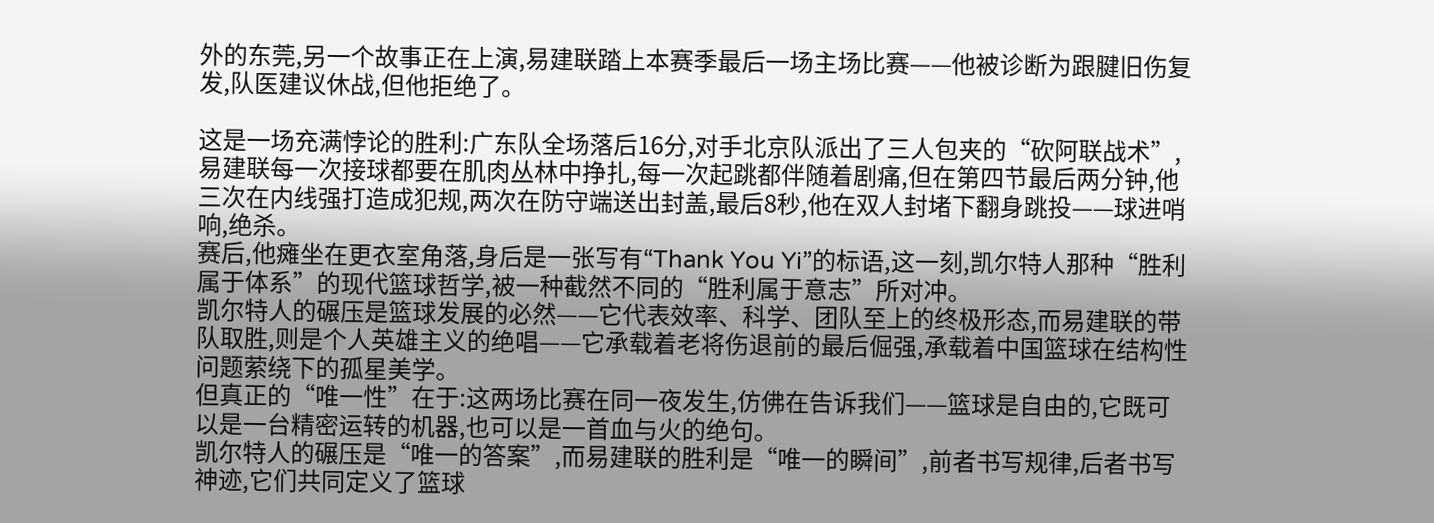外的东莞,另一个故事正在上演,易建联踏上本赛季最后一场主场比赛——他被诊断为跟腱旧伤复发,队医建议休战,但他拒绝了。

这是一场充满悖论的胜利:广东队全场落后16分,对手北京队派出了三人包夹的“砍阿联战术”,易建联每一次接球都要在肌肉丛林中挣扎,每一次起跳都伴随着剧痛,但在第四节最后两分钟,他三次在内线强打造成犯规,两次在防守端送出封盖,最后8秒,他在双人封堵下翻身跳投——球进哨响,绝杀。
赛后,他瘫坐在更衣室角落,身后是一张写有“Thank You Yi”的标语,这一刻,凯尔特人那种“胜利属于体系”的现代篮球哲学,被一种截然不同的“胜利属于意志”所对冲。
凯尔特人的碾压是篮球发展的必然——它代表效率、科学、团队至上的终极形态,而易建联的带队取胜,则是个人英雄主义的绝唱——它承载着老将伤退前的最后倔强,承载着中国篮球在结构性问题萦绕下的孤星美学。
但真正的“唯一性”在于:这两场比赛在同一夜发生,仿佛在告诉我们——篮球是自由的,它既可以是一台精密运转的机器,也可以是一首血与火的绝句。
凯尔特人的碾压是“唯一的答案”,而易建联的胜利是“唯一的瞬间”,前者书写规律,后者书写神迹,它们共同定义了篮球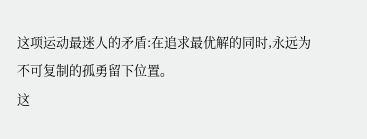这项运动最迷人的矛盾:在追求最优解的同时,永远为不可复制的孤勇留下位置。
这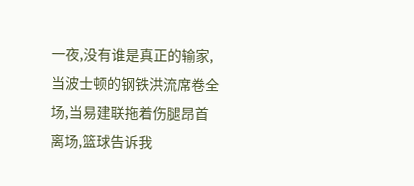一夜,没有谁是真正的输家,当波士顿的钢铁洪流席卷全场,当易建联拖着伤腿昂首离场,篮球告诉我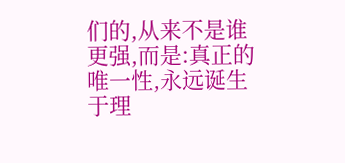们的,从来不是谁更强,而是:真正的唯一性,永远诞生于理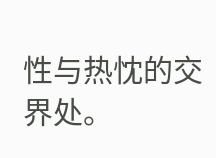性与热忱的交界处。